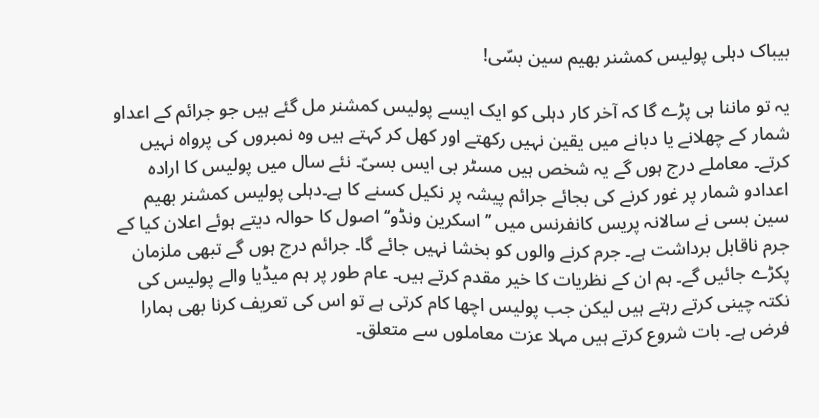بیباک دہلی پولیس کمشنر بھیم سین بسّی!

یہ تو ماننا ہی پڑے گا کہ آخر کار دہلی کو ایک ایسے پولیس کمشنر مل گئے ہیں جو جرائم کے اعداو شمار کے چھلانے یا دبانے میں یقین نہیں رکھتے اور کھل کر کہتے ہیں وہ نمبروں کی پرواہ نہیں کرتے۔ معاملے درج ہوں گے یہ شخص ہیں مسٹر بی ایس بسیّ۔ نئے سال میں پولیس کا ارادہ اعدادو شمار پر غور کرنے کی بجائے جرائم پیشہ پر نکیل کسنے کا ہے۔دہلی پولیس کمشنر بھیم سین بسی نے سالانہ پریس کانفرنس میں ’’اسکرین ونڈو‘‘ اصول کا حوالہ دیتے ہوئے اعلان کیا کے جرم ناقابل برداشت ہے۔ جرم کرنے والوں کو بخشا نہیں جائے گا۔ جرائم درج ہوں گے تبھی ملزمان پکڑے جائیں گے۔ ہم ان کے نظریات کا خیر مقدم کرتے ہیں۔ عام طور پر ہم میڈیا والے پولیس کی نکتہ چینی کرتے رہتے ہیں لیکن جب پولیس اچھا کام کرتی ہے تو اس کی تعریف کرنا بھی ہمارا فرض ہے۔ بات شروع کرتے ہیں مہلا عزت معاملوں سے متعلق۔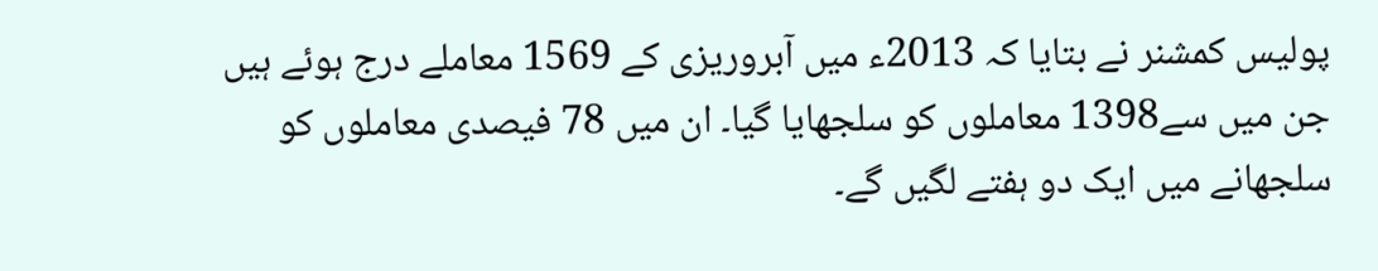پولیس کمشنر نے بتایا کہ 2013ء میں آبروریزی کے 1569 معاملے درج ہوئے ہیں جن میں سے1398 معاملوں کو سلجھایا گیا۔ ان میں 78 فیصدی معاملوں کو سلجھانے میں ایک دو ہفتے لگیں گے۔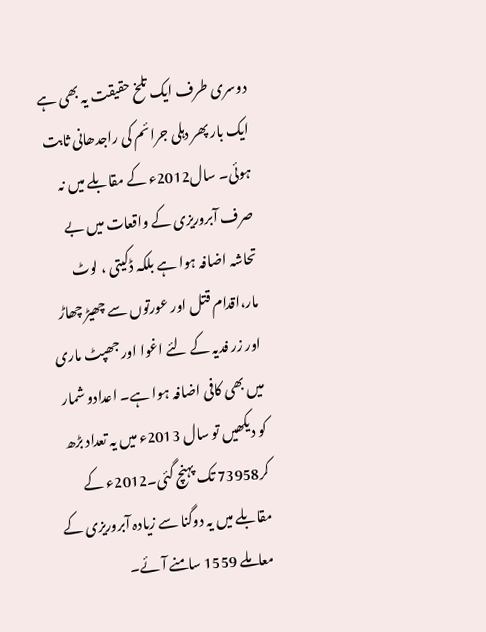دوسری طرف ایک تلخ حقیقت یہ بھی ہے ایک بار پھر دہلی جرائم کی راجدھانی ثابت ہوئی۔ سال2012ء کے مقابلے میں نہ صرف آبروریزی کے واقعات میں بے تحاشہ اضافہ ہوا ہے بلکہ ڈکیتی ، لوٹ مار،اقدام قتل اور عورتوں سے چھیڑ چھاڑ اور زر فدیہ کے لئے اغوا اور جھپٹ ماری میں بھی کافی اضافہ ہوا ہے۔ اعدادو شمار کو دیکھیں تو سال 2013ء میں یہ تعداد بڑھ کر73958 تک پہنچ گئی۔2012ء کے مقابلے میں یہ دوگنا سے زیادہ آبروریزی کے معاملے 1559 سامنے آئے۔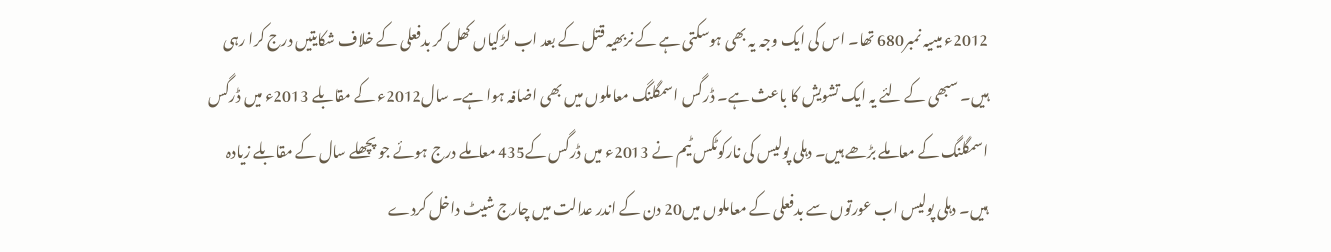2012ء میںیہ نمبر680 تھا۔ اس کی ایک وجہ یہ بھی ہوسکتی ہے کے نربھیہ قتل کے بعد اب لڑکیاں کھل کر بدفعلی کے خلاف شکایتیں درج کرا رہی ہیں۔ سبھی کے لئے یہ ایک تشویش کا باعث ہے۔ ڈرگس اسمگلنگ معاملوں میں بھی اضافہ ہوا ہے۔ سال2012ء کے مقابلے 2013ء میں ڈرگس اسمگلنگ کے معاملے بڑھے ہیں۔ دہلی پولیس کی نارکوٹکس ٹیم نے 2013ء میں ڈرگس کے435 معاملے درج ہوئے جو پچھلے سال کے مقابلے زیادہ ہیں۔ دہلی پولیس اب عورتوں سے بدفعلی کے معاملوں میں20 دن کے اندر عدالت میں چارج شیٹ داخل کردے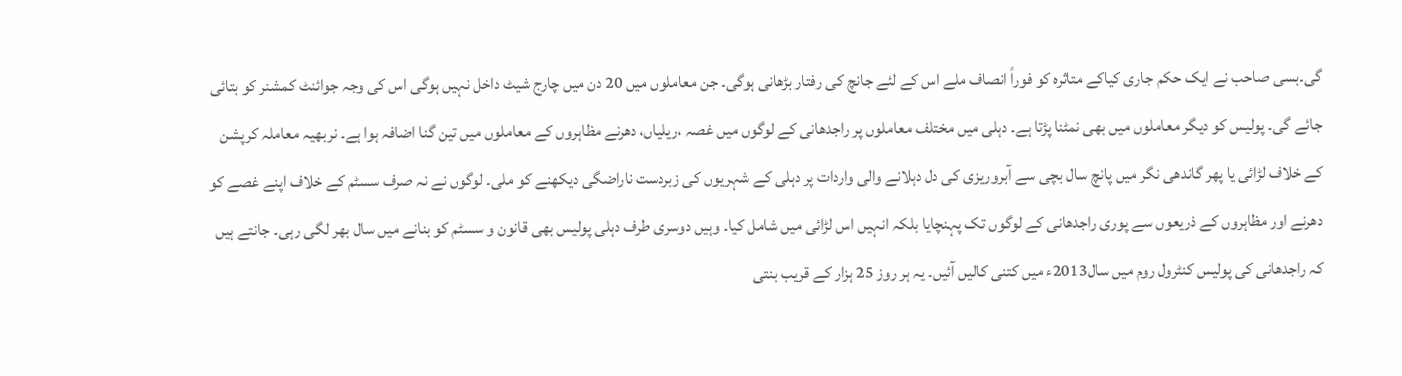گی۔بسی صاحب نے ایک حکم جاری کیاکے متاثرہ کو فوراً انصاف ملے اس کے لئے جانچ کی رفتار بڑھانی ہوگی۔ جن معاملوں میں 20 دن میں چارج شیٹ داخل نہیں ہوگی اس کی وجہ جوائنٹ کمشنر کو بتائی جائے گی۔ پولیس کو دیگر معاملوں میں بھی نمٹنا پڑتا ہے۔ دہلی میں مختلف معاملوں پر راجدھانی کے لوگوں میں غصہ ،ریلیاں، دھرنے مظاہروں کے معاملوں میں تین گنا اضافہ ہوا ہے۔ نربھیہ معاملہ کرپشن کے خلاف لڑائی یا پھر گاندھی نگر میں پانچ سال بچی سے آبروریزی کی دل دہلانے والی واردات پر دہلی کے شہریوں کی زبردست ناراضگی دیکھنے کو ملی۔ لوگوں نے نہ صرف سسٹم کے خلاف اپنے غصے کو دھرنے اور مظاہروں کے ذریعوں سے پوری راجدھانی کے لوگوں تک پہنچایا بلکہ انہیں اس لڑائی میں شامل کیا۔ وہیں دوسری طرف دہلی پولیس بھی قانون و سسٹم کو بنانے میں سال بھر لگی رہی۔ جانتے ہیں کہ راجدھانی کی پولیس کنٹرول روم میں سال2013ء میں کتنی کالیں آئیں۔ یہ ہر روز 25 ہزار کے قریب بنتی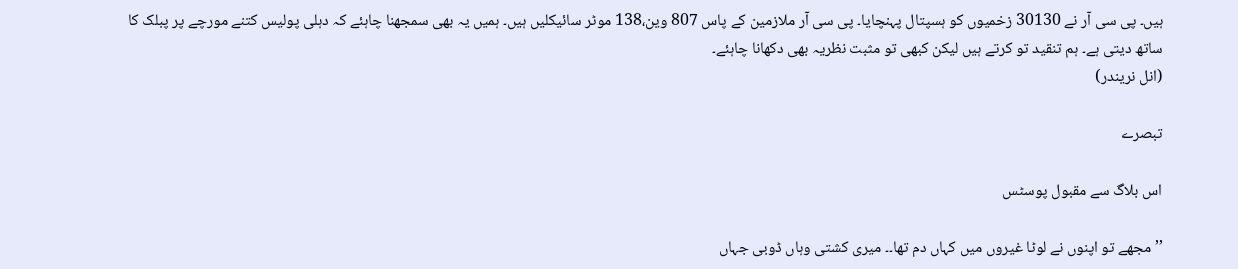ہیں۔ پی سی آر نے 30130 زخمیوں کو ہسپتال پہنچایا۔ پی سی آر ملازمین کے پاس 807 وین،138 موٹر سائیکلیں ہیں۔ ہمیں یہ بھی سمجھنا چاہئے کہ دہلی پولیس کتنے مورچے پر پبلک کا ساتھ دیتی ہے۔ ہم تنقید تو کرتے ہیں لیکن کبھی تو مثبت نظریہ بھی دکھانا چاہئے۔
(انل نریندر)

تبصرے

اس بلاگ سے مقبول پوسٹس

’’مجھے تو اپنوں نے لوٹا غیروں میں کہاں دم تھا۔۔ میری کشتی وہاں ڈوبی جہاں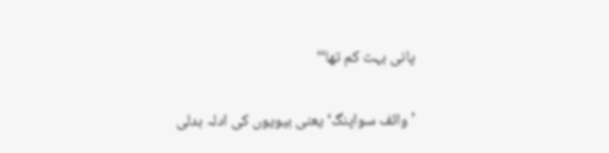پانی بہت کم تھا‘‘

’وائف سواپنگ‘ یعنی بیویوں کی ادلہ بدلی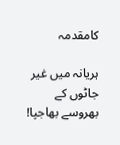کامقدمہ

ہریانہ میں غیر جاٹوں کے بھروسے بھاجپا!